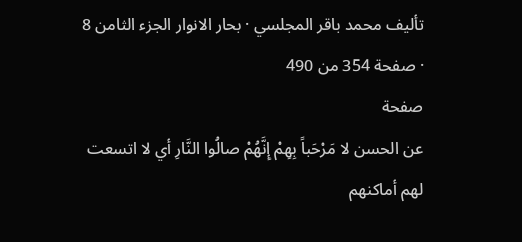تأليف محمد باقر المجلسي · بحار الانوار الجزء الثامن 8 · صفحة 354 من 490
صفحة
عن الحسن لا مَرْحَباً بِهِمْ إِنَّهُمْ صالُوا النَّارِ أي لا اتسعت لهم أماكنهم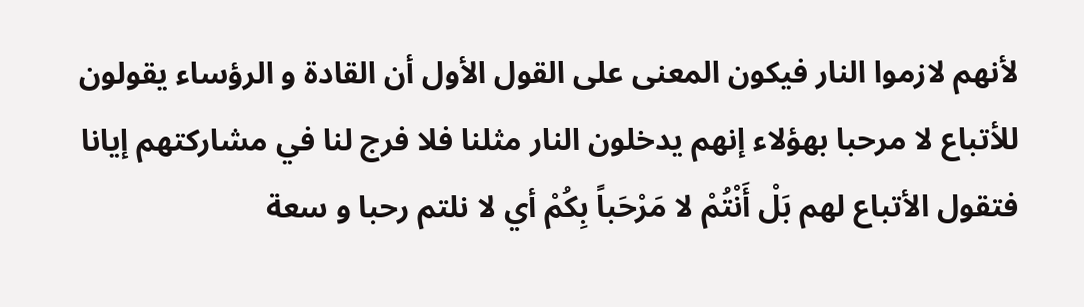لأنهم لازموا النار فيكون المعنى على القول الأول أن القادة و الرؤساء يقولون للأتباع لا مرحبا بهؤلاء إنهم يدخلون النار مثلنا فلا فرج لنا في مشاركتهم إيانا فتقول الأتباع لهم بَلْ أَنْتُمْ لا مَرْحَباً بِكُمْ أي لا نلتم رحبا و سعة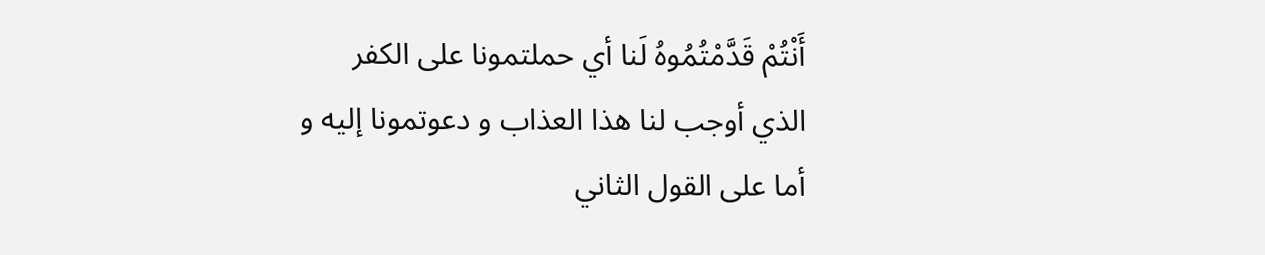أَنْتُمْ قَدَّمْتُمُوهُ لَنا أي حملتمونا على الكفر الذي أوجب لنا هذا العذاب و دعوتمونا إليه و أما على القول الثاني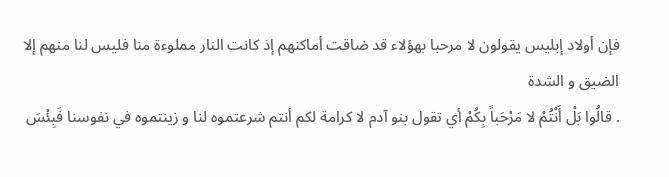فإن أولاد إبليس يقولون لا مرحبا بهؤلاء قد ضاقت أماكنهم إذ كانت النار مملوءة منا فليس لنا منهم إلا الضيق و الشدة
. قالُوا بَلْ أَنْتُمْ لا مَرْحَباً بِكُمْ أي تقول بنو آدم لا كرامة لكم أنتم شرعتموه لنا و زينتموه في نفوسنا فَبِئْسَ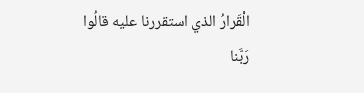الْقَرارُ الذي استقررنا عليه قالُوا رَبَّنا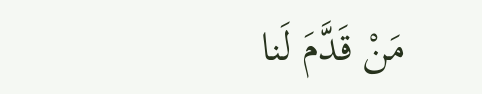مَنْ قَدَّمَ لَنا